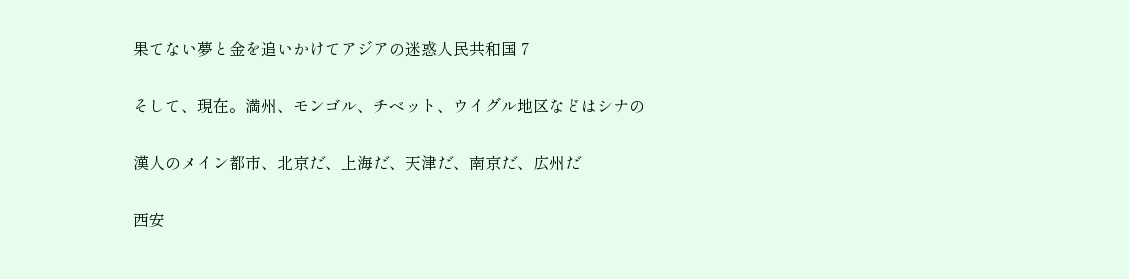果てない夢と金を追いかけてアジアの迷惑人民共和国 7

そして、現在。満州、モンゴル、チベット、ウイグル地区などはシナの

漢人のメイン都市、北京だ、上海だ、天津だ、南京だ、広州だ

西安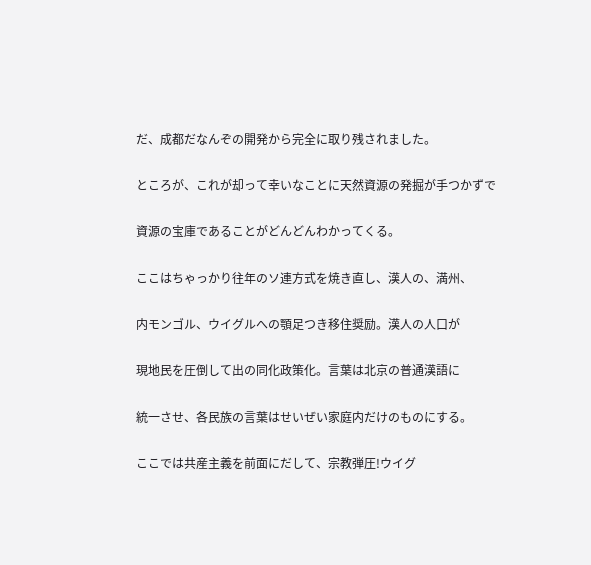だ、成都だなんぞの開発から完全に取り残されました。

ところが、これが却って幸いなことに天然資源の発掘が手つかずで

資源の宝庫であることがどんどんわかってくる。

ここはちゃっかり往年のソ連方式を焼き直し、漢人の、満州、

内モンゴル、ウイグルへの顎足つき移住奨励。漢人の人口が

現地民を圧倒して出の同化政策化。言葉は北京の普通漢語に

統一させ、各民族の言葉はせいぜい家庭内だけのものにする。

ここでは共産主義を前面にだして、宗教弾圧!ウイグ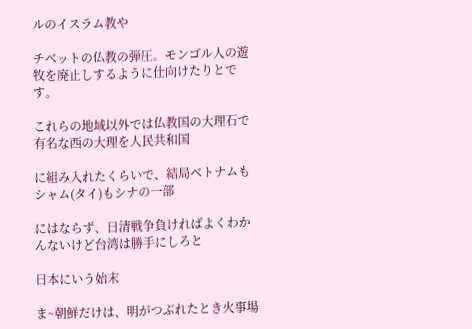ルのイスラム教や

チベットの仏教の弾圧。モンゴル人の遊牧を廃止しするように仕向けたりとです。

これらの地域以外では仏教国の大理石で有名な西の大理を人民共和国

に組み入れたくらいで、結局ベトナムもシャム(タイ)もシナの一部

にはならず、日清戦争負ければよくわかんないけど台湾は勝手にしろと

日本にいう始末

ま~朝鮮だけは、明がつぶれたとき火事場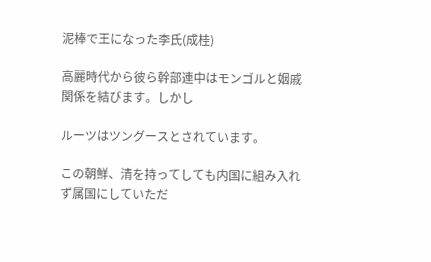泥棒で王になった李氏(成桂)

高麗時代から彼ら幹部連中はモンゴルと姻戚関係を結びます。しかし

ルーツはツングースとされています。

この朝鮮、清を持ってしても内国に組み入れず属国にしていただ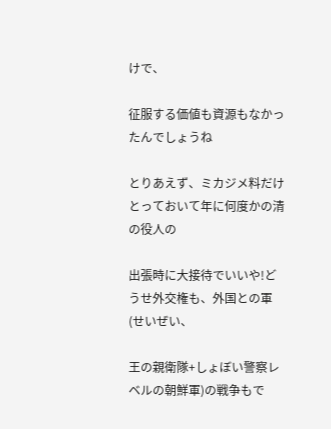けで、

征服する価値も資源もなかったんでしょうね

とりあえず、ミカジメ料だけとっておいて年に何度かの清の役人の

出張時に大接待でいいや!どうせ外交権も、外国との軍(せいぜい、

王の親衛隊+しょぼい警察レベルの朝鮮軍)の戦争もで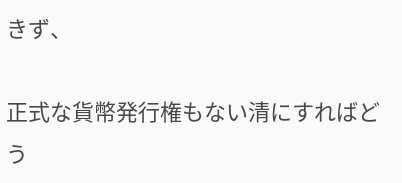きず、

正式な貨幣発行権もない清にすればどう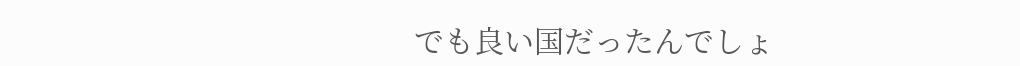でも良い国だったんでしょ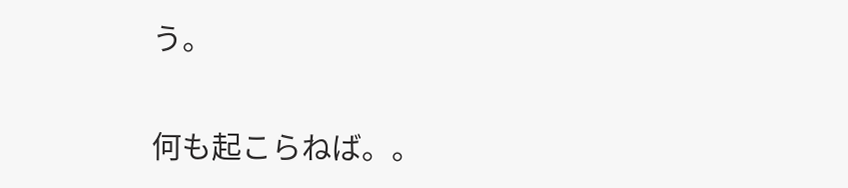う。

何も起こらねば。。